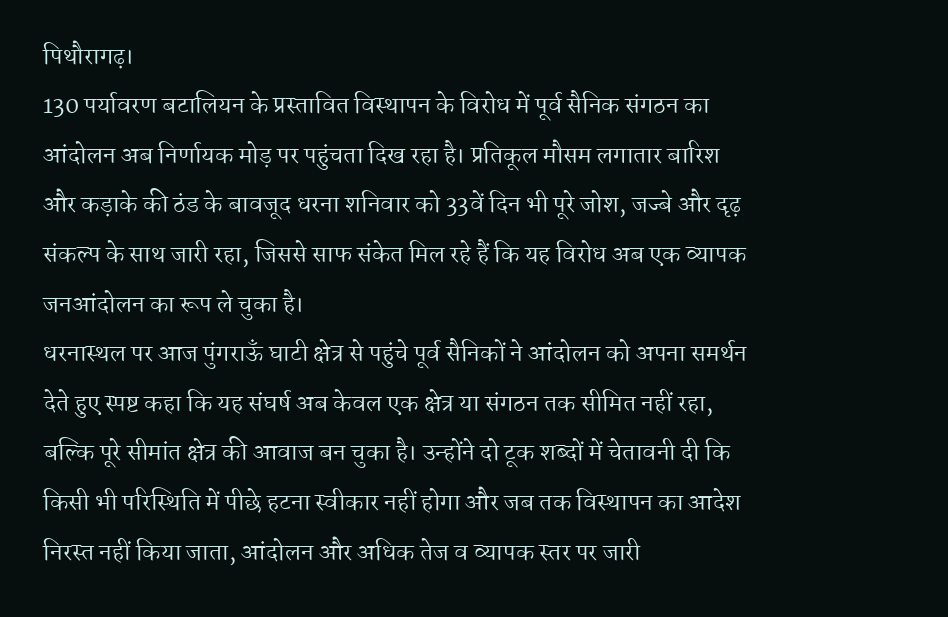पिथौरागढ़।
130 पर्यावरण बटालियन के प्रस्तावित विस्थापन के विरोध में पूर्व सैनिक संगठन का आंदोलन अब निर्णायक मोड़ पर पहुंचता दिख रहा है। प्रतिकूल मौसम लगातार बारिश और कड़ाके की ठंड के बावजूद धरना शनिवार को 33वें दिन भी पूरे जोश, जज्बे और दृढ़ संकल्प के साथ जारी रहा, जिससे साफ संकेत मिल रहे हैं कि यह विरोध अब एक व्यापक जनआंदोलन का रूप ले चुका है।
धरनास्थल पर आज पुंगराऊँ घाटी क्षेत्र से पहुंचे पूर्व सैनिकों ने आंदोलन को अपना समर्थन देते हुए स्पष्ट कहा कि यह संघर्ष अब केवल एक क्षेत्र या संगठन तक सीमित नहीं रहा, बल्कि पूरे सीमांत क्षेत्र की आवाज बन चुका है। उन्होंने दो टूक शब्दों में चेतावनी दी कि किसी भी परिस्थिति में पीछे हटना स्वीकार नहीं होगा और जब तक विस्थापन का आदेश निरस्त नहीं किया जाता, आंदोलन और अधिक तेज व व्यापक स्तर पर जारी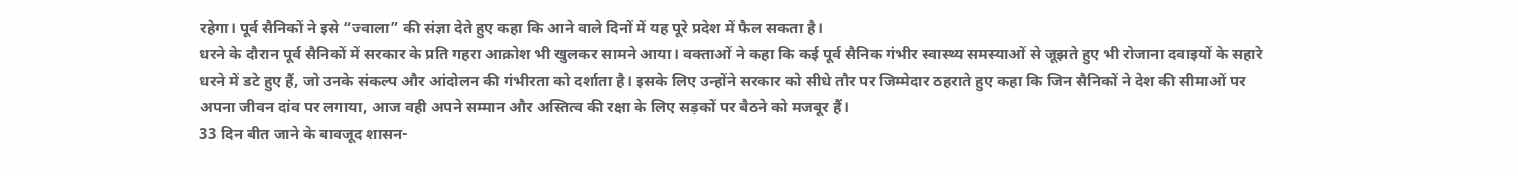रहेगा। पूर्व सैनिकों ने इसे “ज्वाला” की संज्ञा देते हुए कहा कि आने वाले दिनों में यह पूरे प्रदेश में फैल सकता है।
धरने के दौरान पूर्व सैनिकों में सरकार के प्रति गहरा आक्रोश भी खुलकर सामने आया। वक्ताओं ने कहा कि कई पूर्व सैनिक गंभीर स्वास्थ्य समस्याओं से जूझते हुए भी रोजाना दवाइयों के सहारे धरने में डटे हुए हैं, जो उनके संकल्प और आंदोलन की गंभीरता को दर्शाता है। इसके लिए उन्होंने सरकार को सीधे तौर पर जिम्मेदार ठहराते हुए कहा कि जिन सैनिकों ने देश की सीमाओं पर अपना जीवन दांव पर लगाया, आज वही अपने सम्मान और अस्तित्व की रक्षा के लिए सड़कों पर बैठने को मजबूर हैं।
33 दिन बीत जाने के बावजूद शासन-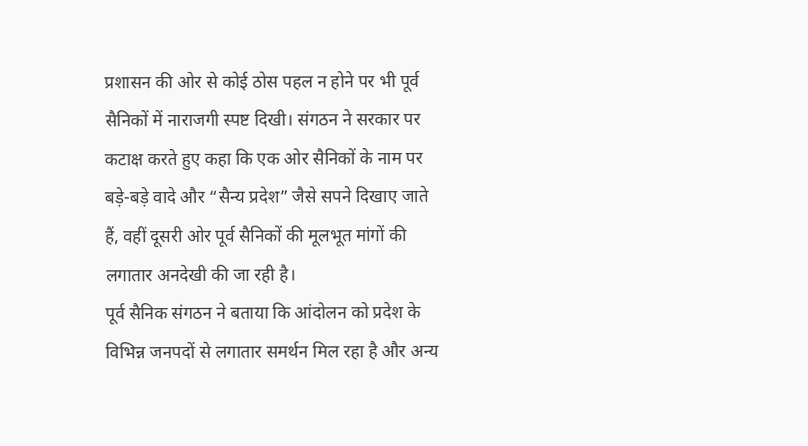प्रशासन की ओर से कोई ठोस पहल न होने पर भी पूर्व सैनिकों में नाराजगी स्पष्ट दिखी। संगठन ने सरकार पर कटाक्ष करते हुए कहा कि एक ओर सैनिकों के नाम पर बड़े-बड़े वादे और “सैन्य प्रदेश” जैसे सपने दिखाए जाते हैं, वहीं दूसरी ओर पूर्व सैनिकों की मूलभूत मांगों की लगातार अनदेखी की जा रही है।
पूर्व सैनिक संगठन ने बताया कि आंदोलन को प्रदेश के विभिन्न जनपदों से लगातार समर्थन मिल रहा है और अन्य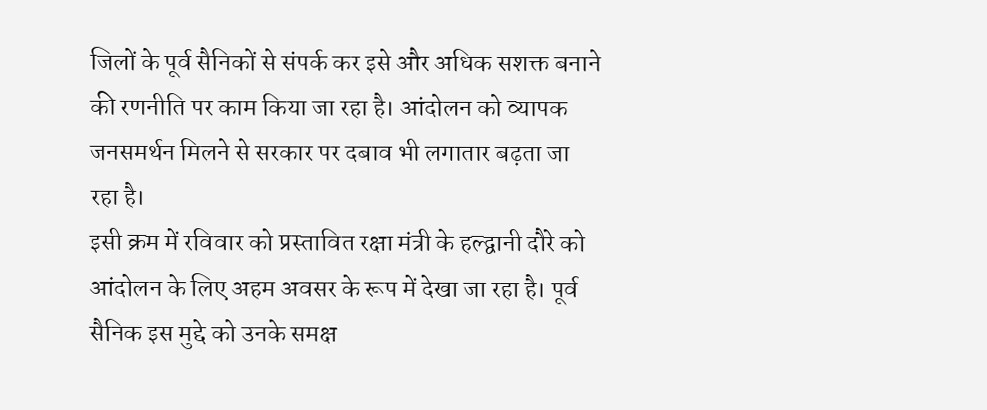जिलों के पूर्व सैनिकों से संपर्क कर इसे और अधिक सशक्त बनाने की रणनीति पर काम किया जा रहा है। आंदोलन को व्यापक जनसमर्थन मिलने से सरकार पर दबाव भी लगातार बढ़ता जा रहा है।
इसी क्रम में रविवार को प्रस्तावित रक्षा मंत्री के हल्द्वानी दौरे को आंदोलन के लिए अहम अवसर के रूप में देखा जा रहा है। पूर्व सैनिक इस मुद्दे को उनके समक्ष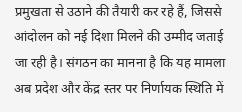प्रमुखता से उठाने की तैयारी कर रहे हैं, जिससे आंदोलन को नई दिशा मिलने की उम्मीद जताई जा रही है। संगठन का मानना है कि यह मामला अब प्रदेश और केंद्र स्तर पर निर्णायक स्थिति में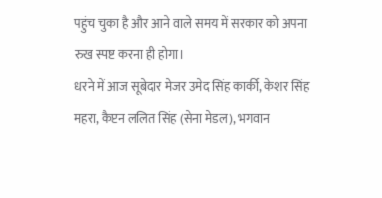पहुंच चुका है और आने वाले समय में सरकार को अपना रुख स्पष्ट करना ही होगा।
धरने में आज सूबेदार मेजर उमेद सिंह कार्की, केशर सिंह महरा, कैप्टन ललित सिंह (सेना मेडल), भगवान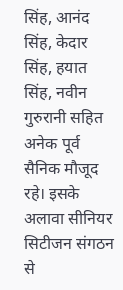सिंह, आनंद सिंह, केदार सिंह, हयात सिंह, नवीन गुरुरानी सहित अनेक पूर्व सैनिक मौजूद रहे। इसके अलावा सीनियर सिटीजन संगठन से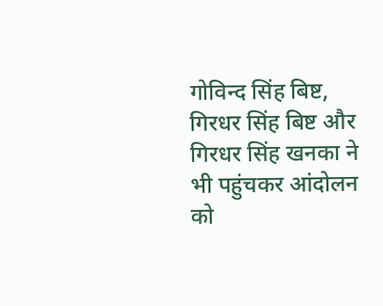गोविन्द सिंह बिष्ट, गिरधर सिंह बिष्ट और गिरधर सिंह खनका ने भी पहुंचकर आंदोलन को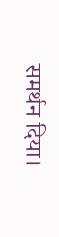समर्थन दिया।